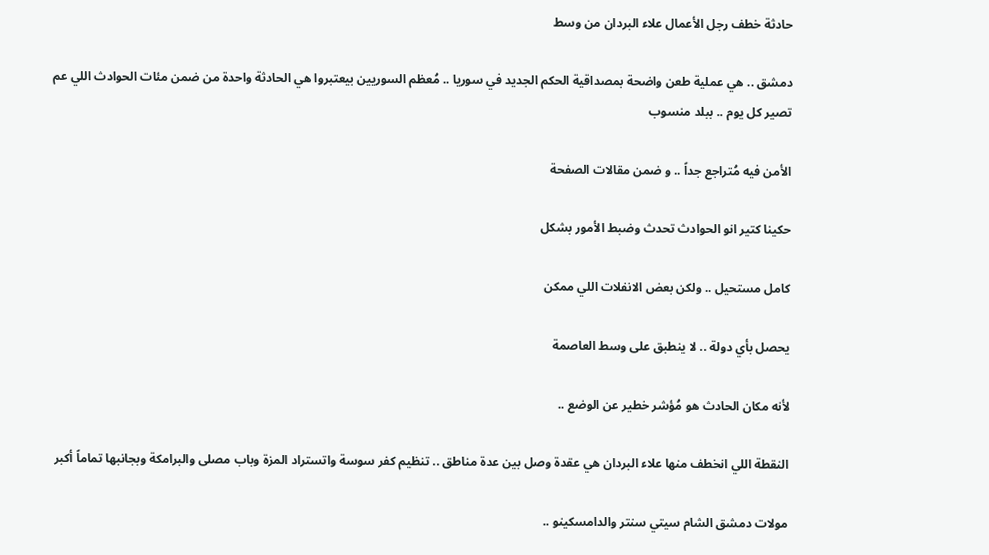حادثة خطف رجل الأعمال علاء البردان من وسط

دمشق .. هي عملية طعن واضحة بمصداقية الحكم الجديد في سوريا .. مُعظم السوريين بيعتبروا هي الحادثة واحدة من ضمن مئات الحوادث اللي عم تصير كل يوم .. ببلد منسوب

الأمن فيه مُتراجع جداً .. و ضمن مقالات الصفحة

حكينا كتير انو الحوادث تحدث وضبط الأمور بشكل

كامل مستحيل .. ولكن بعض الانفلات اللي ممكن

يحصل بأي دولة .. لا ينطبق على وسط العاصمة

لأنه مكان الحادث هو مُؤشر خطير عن الوضع ..

النقطة اللي انخطف منها علاء البردان هي عقدة وصل بين عدة مناطق .. تنظيم كفر سوسة واتستراد المزة وباب مصلى والبرامكة وبجانبها تماماً أكبر

مولات دمشق الشام سيتي سنتر والدامسكينو ..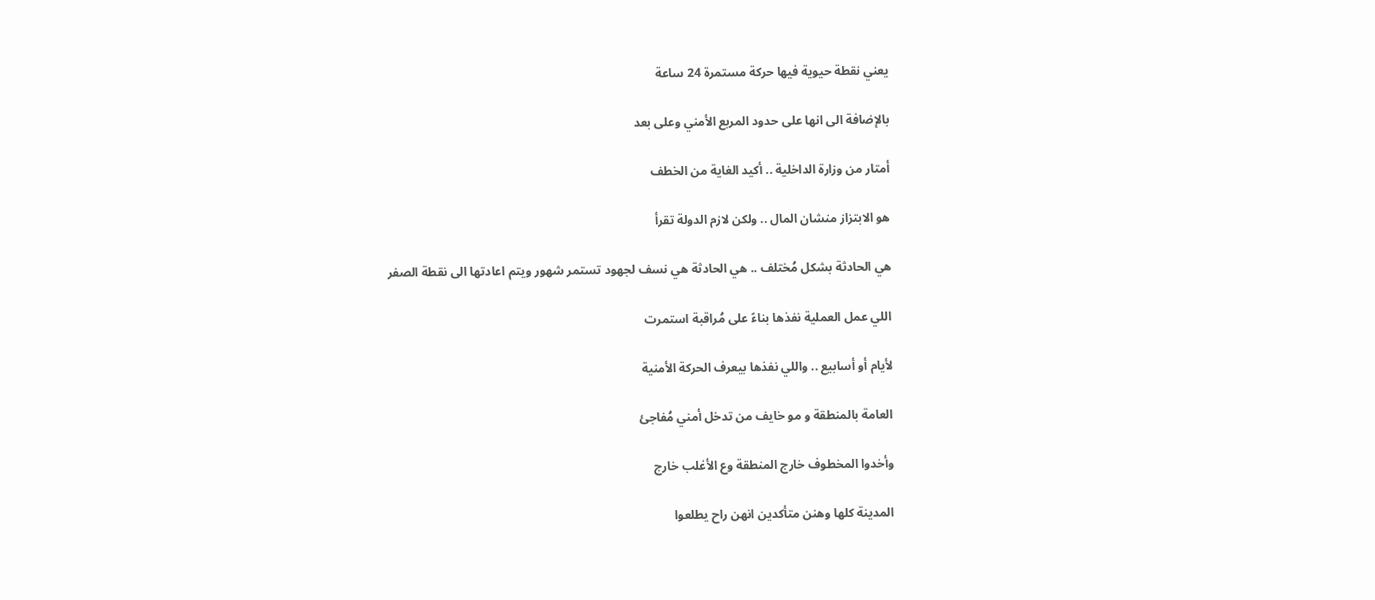يعني نقطة حيوية فيها حركة مستمرة 24 ساعة

بالإضافة الى انها على حدود المربع الأمني وعلى بعد

أمتار من وزارة الداخلية .. أكيد الغاية من الخطف

هو الابتزاز منشان المال .. ولكن لازم الدولة تقرأ

هي الحادثة بشكل مُختلف .. هي الحادثة هي نسف لجهود تستمر شهور ويتم اعادتها الى نقطة الصفر

اللي عمل العملية نفذها بناءً على مُراقبة استمرت

لأيام أو أسابيع .. واللي نفذها بيعرف الحركة الأمنية

العامة بالمنطقة و مو خايف من تدخل أمني مُفاجئ

وأخدوا المخطوف خارج المنطقة وع الأغلب خارج

المدينة كلها وهنن متأكدين انهن راح يطلعوا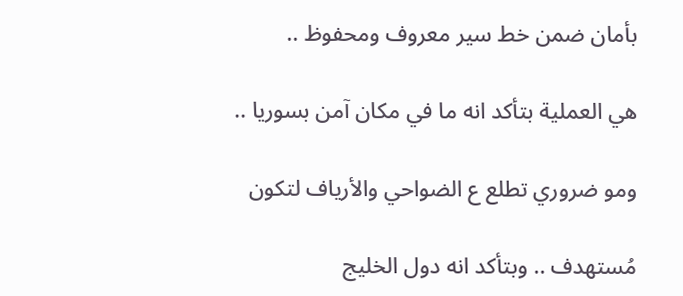بأمان ضمن خط سير معروف ومحفوظ ..

هي العملية بتأكد انه ما في مكان آمن بسوريا ..

ومو ضروري تطلع ع الضواحي والأرياف لتكون

مُستهدف .. وبتأكد انه دول الخليج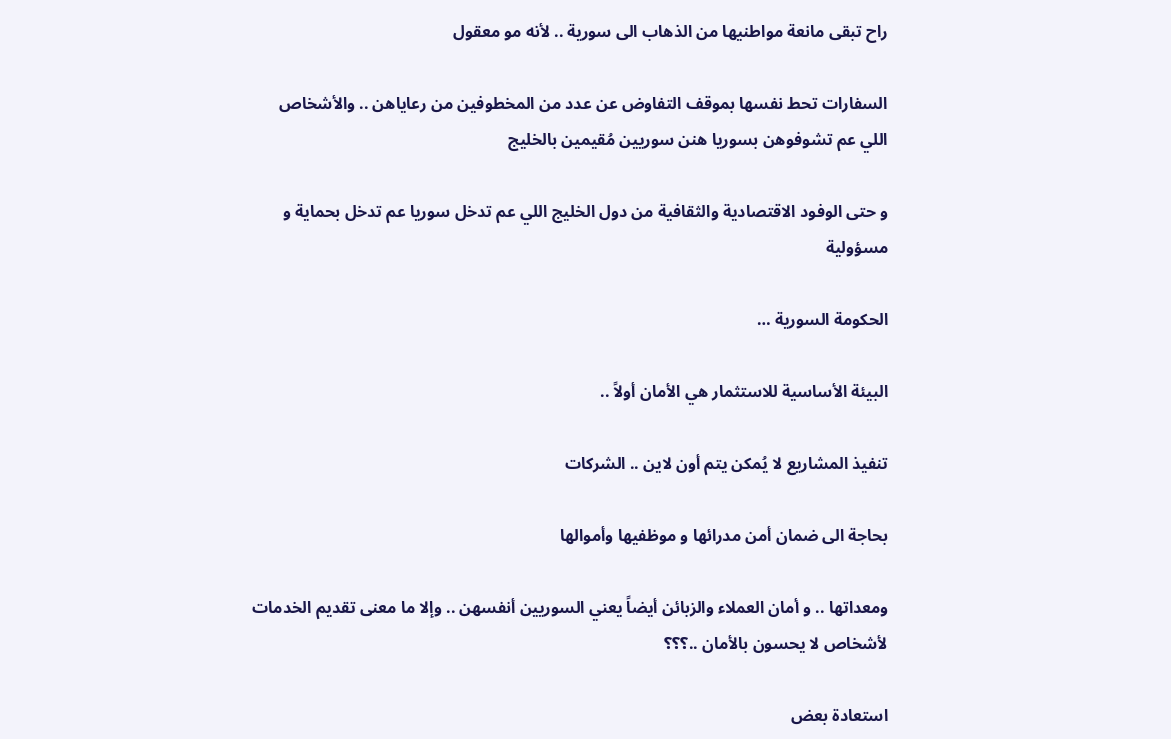راح تبقى مانعة مواطنيها من الذهاب الى سورية .. لأنه مو معقول

السفارات تحط نفسها بموقف التفاوض عن عدد من المخطوفين من رعاياهن .. والأشخاص اللي عم تشوفوهن بسوريا هنن سوريين مُقيمين بالخليج

و حتى الوفود الاقتصادية والثقافية من دول الخليج اللي عم تدخل سوريا عم تدخل بحماية و مسؤولية

الحكومة السورية …

البيئة الأساسية للاستثمار هي الأمان أولاً ..

تنفيذ المشاريع لا يُمكن يتم أون لاين .. الشركات

بحاجة الى ضمان أمن مدرائها و موظفيها وأموالها

ومعداتها .. و أمان العملاء والزبائن أيضاً يعني السوريين أنفسهن .. وإلا ما معنى تقديم الخدمات لأشخاص لا يحسون بالأمان ..؟؟؟

استعادة بعض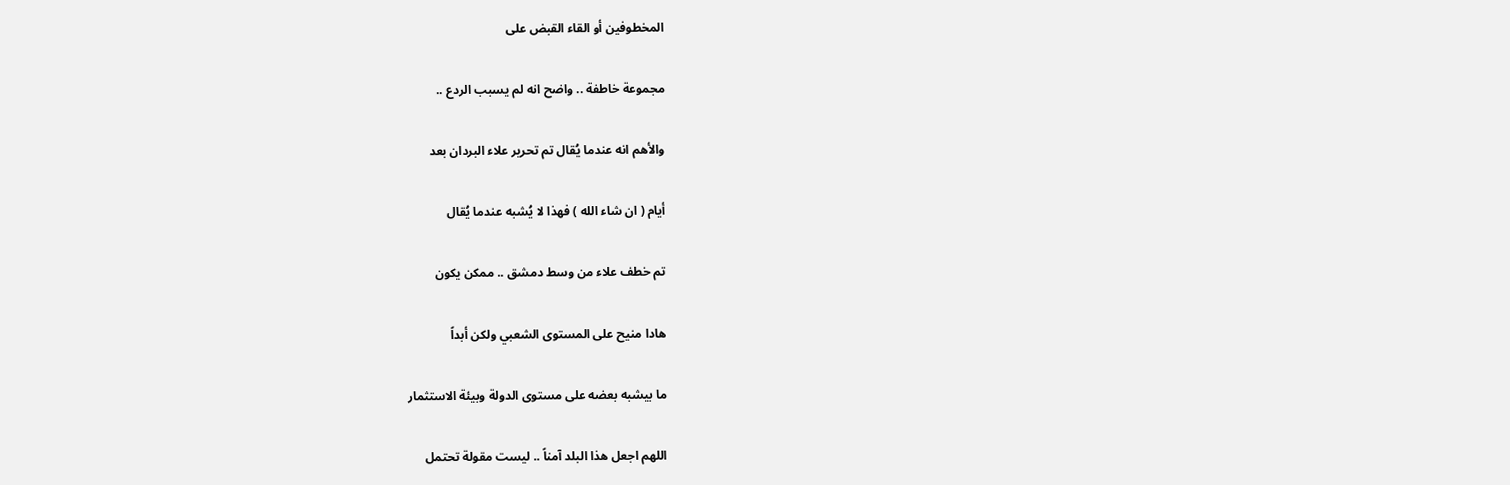المخطوفين أو القاء القبض على

مجموعة خاطفة .. واضح انه لم يسبب الردع ..

والأهم انه عندما يُقال تم تحرير علاء البردان بعد

أيام ( ان شاء الله ) فهذا لا يُشبه عندما يُقال

تم خطف علاء من وسط دمشق .. ممكن يكون

هادا منيح على المستوى الشعبي ولكن أبداً

ما بيشبه بعضه على مستوى الدولة وبيئة الاستثمار

اللهم اجعل هذا البلد آمناً .. ليست مقولة تحتمل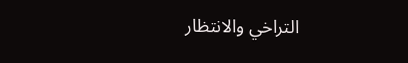التراخي والانتظار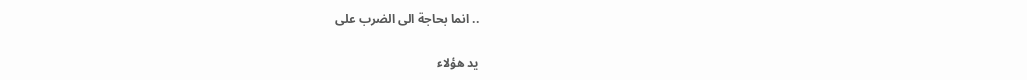.. انما بحاجة الى الضرب على

يد هؤلاء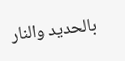بالحديد والنار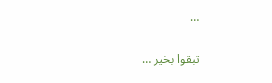…

تبقوا بخير …